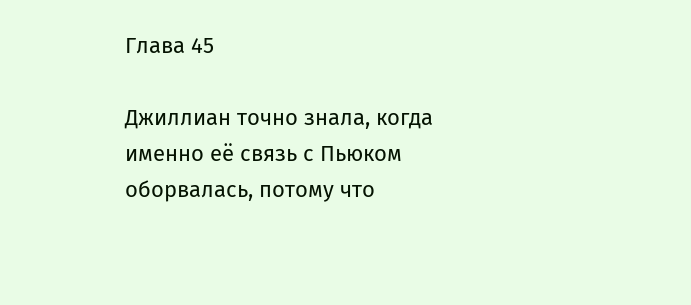Глава 45

Джиллиан точно знала, когда именно её связь с Пьюком оборвалась, потому что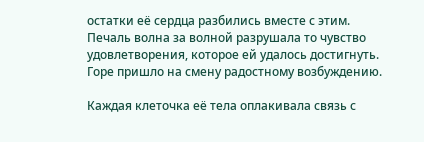остатки её сердца разбились вместе с этим. Печаль волна за волной разрушала то чувство удовлетворения, которое ей удалось достигнуть. Горе пришло на смену радостному возбуждению.

Каждая клеточка её тела оплакивала связь с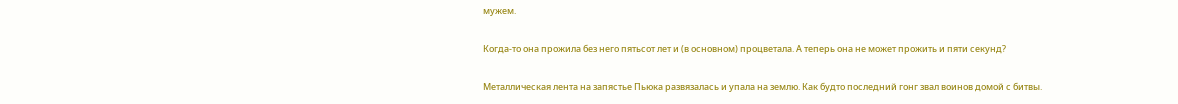мужем.

Когда-то она прожила без него пятьсот лет и (в основном) процветала. А теперь она не может прожить и пяти секунд?

Металлическая лента на запястье Пьюка развязалась и упала на землю. Как будто последний гонг звал воинов домой с битвы.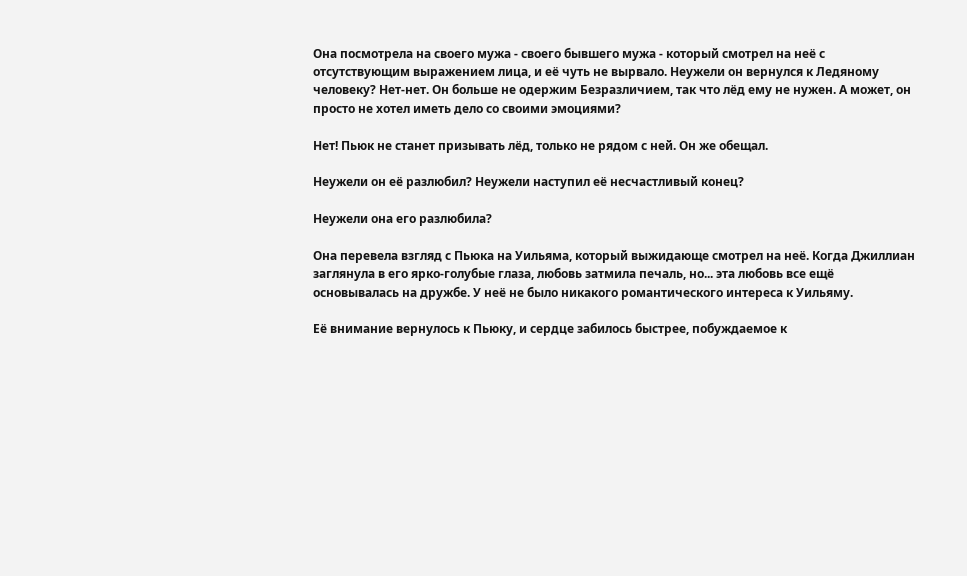Она посмотрела на своего мужа - своего бывшего мужа - который смотрел на неё с отсутствующим выражением лица, и её чуть не вырвало. Неужели он вернулся к Ледяному человеку? Нет-нет. Он больше не одержим Безразличием, так что лёд ему не нужен. А может, он просто не хотел иметь дело со своими эмоциями?

Нет! Пьюк не станет призывать лёд, только не рядом с ней. Он же обещал.

Неужели он её разлюбил? Неужели наступил её несчастливый конец?

Неужели она его разлюбила?

Она перевела взгляд с Пьюка на Уильяма, который выжидающе смотрел на неё. Когда Джиллиан заглянула в его ярко-голубые глаза, любовь затмила печаль, но... эта любовь все ещё основывалась на дружбе. У неё не было никакого романтического интереса к Уильяму.

Её внимание вернулось к Пьюку, и сердце забилось быстрее, побуждаемое к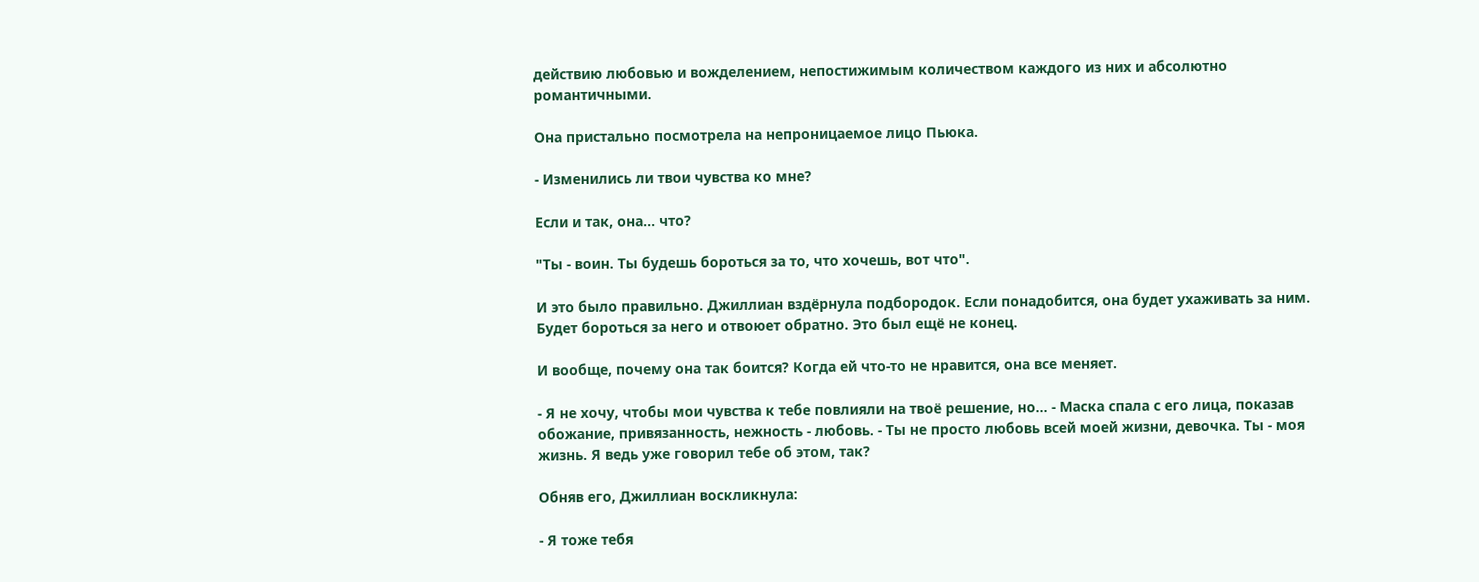действию любовью и вожделением, непостижимым количеством каждого из них и абсолютно романтичными.

Она пристально посмотрела на непроницаемое лицо Пьюка.

- Изменились ли твои чувства ко мне?

Если и так, она... что?

"Ты - воин. Ты будешь бороться за то, что хочешь, вот что".

И это было правильно. Джиллиан вздёрнула подбородок. Если понадобится, она будет ухаживать за ним. Будет бороться за него и отвоюет обратно. Это был ещё не конец.

И вообще, почему она так боится? Когда ей что-то не нравится, она все меняет.

- Я не хочу, чтобы мои чувства к тебе повлияли на твоё решение, но... - Маска спала с его лица, показав обожание, привязанность, нежность - любовь. - Ты не просто любовь всей моей жизни, девочка. Ты - моя жизнь. Я ведь уже говорил тебе об этом, так?

Обняв его, Джиллиан воскликнула:

- Я тоже тебя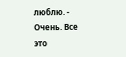люблю. - Очень. Все это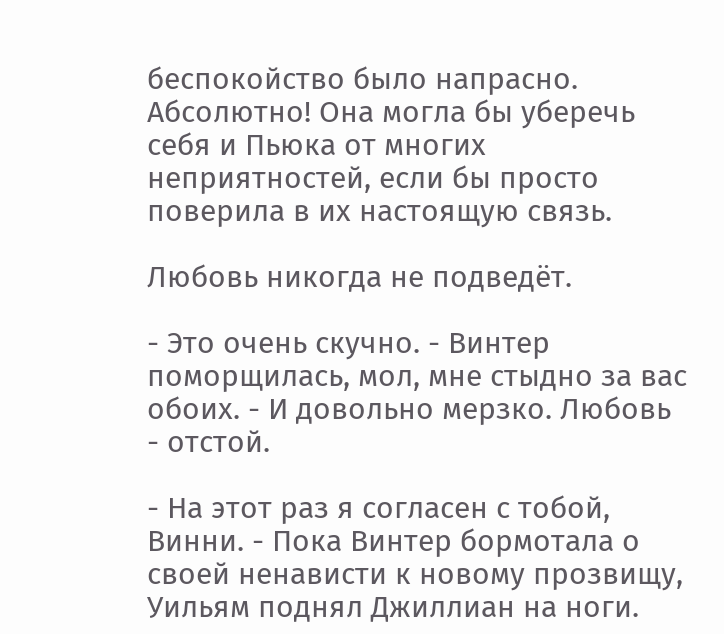беспокойство было напрасно. Абсолютно! Она могла бы уберечь себя и Пьюка от многих неприятностей, если бы просто поверила в их настоящую связь.

Любовь никогда не подведёт.

- Это очень скучно. - Винтер поморщилась, мол, мне стыдно за вас обоих. - И довольно мерзко. Любовь - отстой.

- На этот раз я согласен с тобой, Винни. - Пока Винтер бормотала о своей ненависти к новому прозвищу, Уильям поднял Джиллиан на ноги.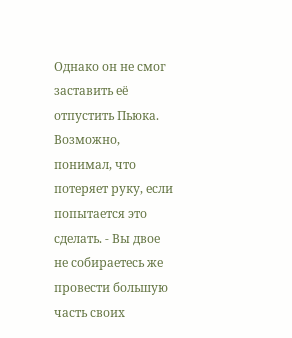Однако он не смог заставить её отпустить Пьюка. Возможно, понимал, что потеряет руку, если попытается это сделать. - Вы двое не собираетесь же провести большую часть своих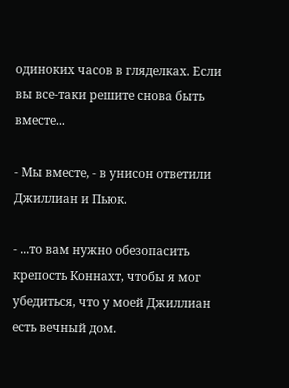одиноких часов в гляделках. Если вы все-таки решите снова быть вместе...

- Мы вместе, - в унисон ответили Джиллиан и Пьюк.

- ...то вам нужно обезопасить крепость Коннахт, чтобы я мог убедиться, что у моей Джиллиан есть вечный дом.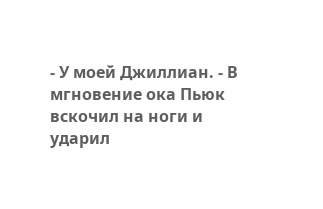- У моей Джиллиан. - В мгновение ока Пьюк вскочил на ноги и ударил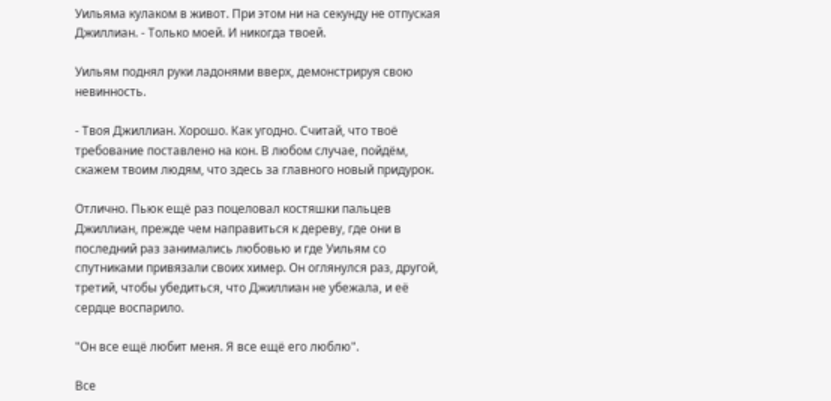Уильяма кулаком в живот. При этом ни на секунду не отпуская Джиллиан. - Только моей. И никогда твоей.

Уильям поднял руки ладонями вверх, демонстрируя свою невинность.

- Твоя Джиллиан. Хорошо. Как угодно. Считай, что твоё требование поставлено на кон. В любом случае, пойдём, скажем твоим людям, что здесь за главного новый придурок.

Отлично. Пьюк ещё раз поцеловал костяшки пальцев Джиллиан, прежде чем направиться к дереву, где они в последний раз занимались любовью и где Уильям со спутниками привязали своих химер. Он оглянулся раз, другой, третий, чтобы убедиться, что Джиллиан не убежала, и её сердце воспарило.

"Он все ещё любит меня. Я все ещё его люблю".

Все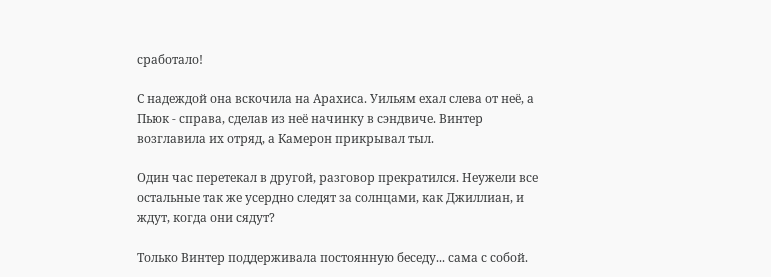сработало!

С надеждой она вскочила на Арахиса. Уильям ехал слева от неё, а Пьюк - справа, сделав из неё начинку в сэндвиче. Винтер возглавила их отряд, а Камерон прикрывал тыл.

Один час перетекал в другой, разговор прекратился. Неужели все остальные так же усердно следят за солнцами, как Джиллиан, и ждут, когда они сядут?

Только Винтер поддерживала постоянную беседу... сама с собой.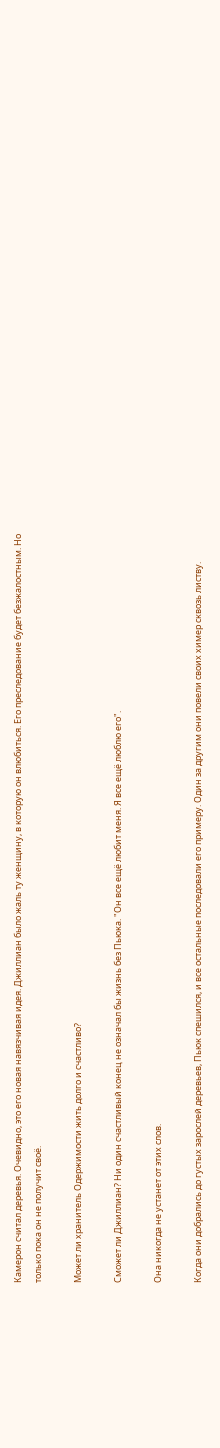Камерон считал деревья. Очевидно, это его новая навязчивая идея. Джиллиан было жаль ту женщину, в которую он влюбиться. Его преследование будет безжалостным. Но только пока он не получит своё.

Может ли хранитель Одержимости жить долго и счастливо?

Сможет ли Джиллиан? Ни один счастливый конец не означал бы жизнь без Пьюка. "Он все ещё любит меня. Я все ещё люблю его".

Она никогда не устанет от этих слов.

Когда они добрались до густых зарослей деревьев, Пьюк спешился, и все остальные последовали его примеру. Один за другим они повели своих химер сквозь листву.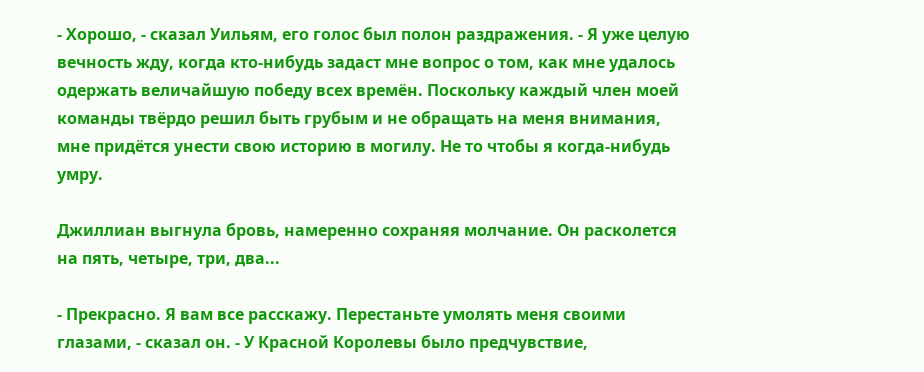- Хорошо, - сказал Уильям, его голос был полон раздражения. - Я уже целую вечность жду, когда кто-нибудь задаст мне вопрос о том, как мне удалось одержать величайшую победу всех времён. Поскольку каждый член моей команды твёрдо решил быть грубым и не обращать на меня внимания, мне придётся унести свою историю в могилу. Не то чтобы я когда-нибудь умру.

Джиллиан выгнула бровь, намеренно сохраняя молчание. Он расколется на пять, четыре, три, два...

- Прекрасно. Я вам все расскажу. Перестаньте умолять меня своими глазами, - сказал он. - У Красной Королевы было предчувствие,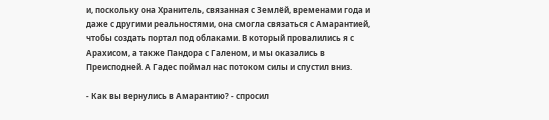и, поскольку она Хранитель, связанная с Землёй, временами года и даже с другими реальностями, она смогла связаться с Амарантией, чтобы создать портал под облаками. В который провалились я с Арахисом, а также Пандора с Галеном, и мы оказались в Преисподней. А Гадес поймал нас потоком силы и спустил вниз.

- Как вы вернулись в Амарантию? - спросил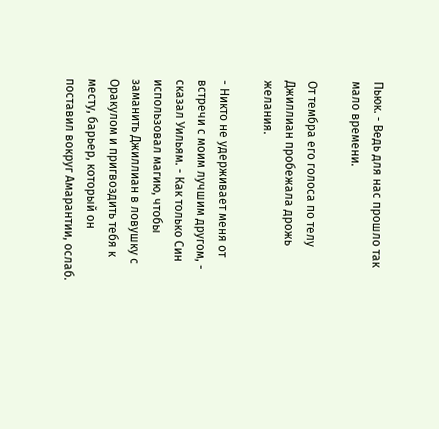Пьюк. - Ведь для нас прошло так мало времени.

От тембра его голоса по телу Джиллиан пробежала дрожь желания.

- Никто не удерживает меня от встречи с моим лучшим другом, - сказал Уильям. - Как только Син использовал магию, чтобы заманить Джиллиан в ловушку с Оракулом и пригвоздить тебя к месту, барьер, который он поставил вокруг Амарантии, ослаб.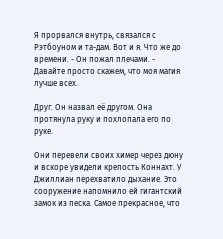Я прорвался внутрь, связался с Рэтбоуном и та-дам. Вот и я. Что же до времени. - Он пожал плечами. - Давайте просто скажем, что моя магия лучше всех.

Друг. Он назвал её другом. Она протянула руку и похлопала его по руке.

Они перевели своих химер через дюну и вскоре увидели крепость Коннахт. У Джиллиан перехватило дыхание. Это сооружение напомнило ей гигантский замок из песка. Самое прекрасное, что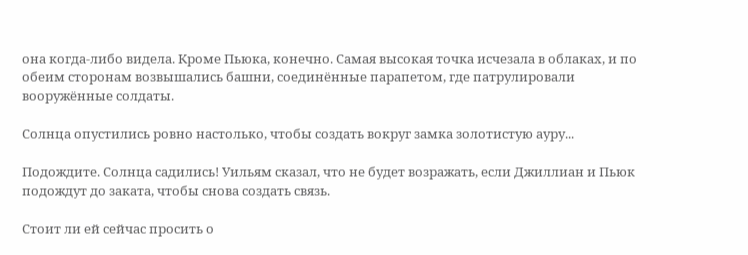она когда-либо видела. Кроме Пьюка, конечно. Самая высокая точка исчезала в облаках, и по обеим сторонам возвышались башни, соединённые парапетом, где патрулировали вооружённые солдаты.

Солнца опустились ровно настолько, чтобы создать вокруг замка золотистую ауру...

Подождите. Солнца садились! Уильям сказал, что не будет возражать, если Джиллиан и Пьюк подождут до заката, чтобы снова создать связь.

Стоит ли ей сейчас просить о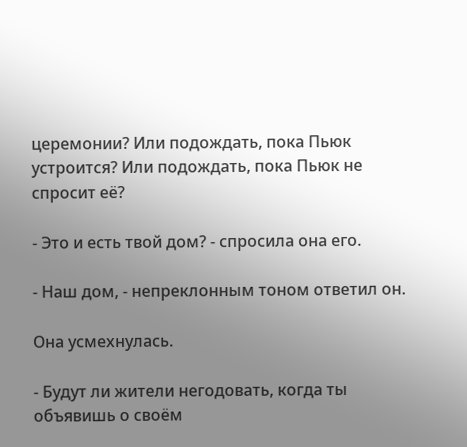церемонии? Или подождать, пока Пьюк устроится? Или подождать, пока Пьюк не спросит её?

- Это и есть твой дом? - спросила она его.

- Наш дом, - непреклонным тоном ответил он.

Она усмехнулась.

- Будут ли жители негодовать, когда ты объявишь о своём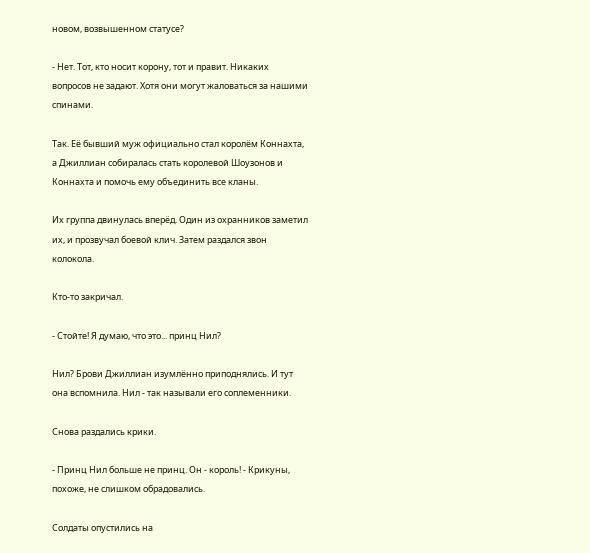новом, возвышенном статусе?

- Нет. Тот, кто носит корону, тот и правит. Никаких вопросов не задают. Хотя они могут жаловаться за нашими спинами.

Так. Её бывший муж официально стал королём Коннахта, а Джиллиан собиралась стать королевой Шоузонов и Коннахта и помочь ему объединить все кланы.

Их группа двинулась вперёд. Один из охранников заметил их, и прозвучал боевой клич. Затем раздался звон колокола.

Кто-то закричал.

- Стойте! Я думаю, что это... принц Нил?

Нил? Брови Джиллиан изумлённо приподнялись. И тут она вспомнила. Нил - так называли его соплеменники.

Снова раздались крики.

- Принц Нил больше не принц. Он - король! - Крикуны, похоже, не слишком обрадовались.

Солдаты опустились на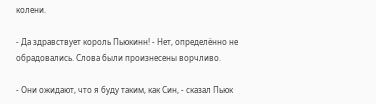колени.

- Да здравствует король Пьюкинн! - Нет, определённо не обрадовались. Слова были произнесены ворчливо.

- Они ожидают, что я буду таким, как Син, - сказал Пьюк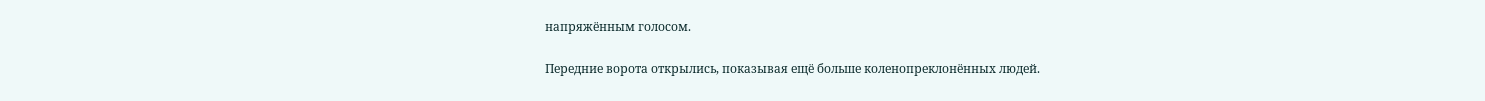напряжённым голосом.

Передние ворота открылись, показывая ещё больше коленопреклонённых людей.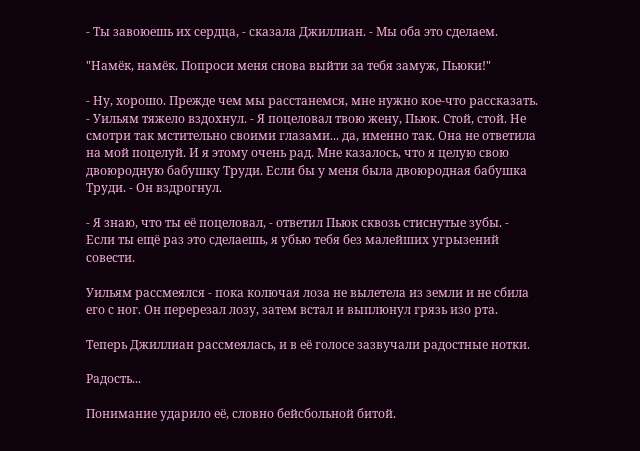- Ты завоюешь их сердца, - сказала Джиллиан. - Мы оба это сделаем.

"Намёк, намёк. Попроси меня снова выйти за тебя замуж, Пьюки!"

- Ну, хорошо. Прежде чем мы расстанемся, мне нужно кое-что рассказать. - Уильям тяжело вздохнул. - Я поцеловал твою жену, Пьюк. Стой, стой. Не смотри так мстительно своими глазами... да, именно так. Она не ответила на мой поцелуй. И я этому очень рад. Мне казалось, что я целую свою двоюродную бабушку Труди. Если бы у меня была двоюродная бабушка Труди. - Он вздрогнул.

- Я знаю, что ты её поцеловал, - ответил Пьюк сквозь стиснутые зубы. - Если ты ещё раз это сделаешь, я убью тебя без малейших угрызений совести.

Уильям рассмеялся - пока колючая лоза не вылетела из земли и не сбила его с ног. Он перерезал лозу, затем встал и выплюнул грязь изо рта.

Теперь Джиллиан рассмеялась, и в её голосе зазвучали радостные нотки.

Радость...

Понимание ударило её, словно бейсбольной битой.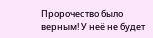Пророчество было верным! У неё не будет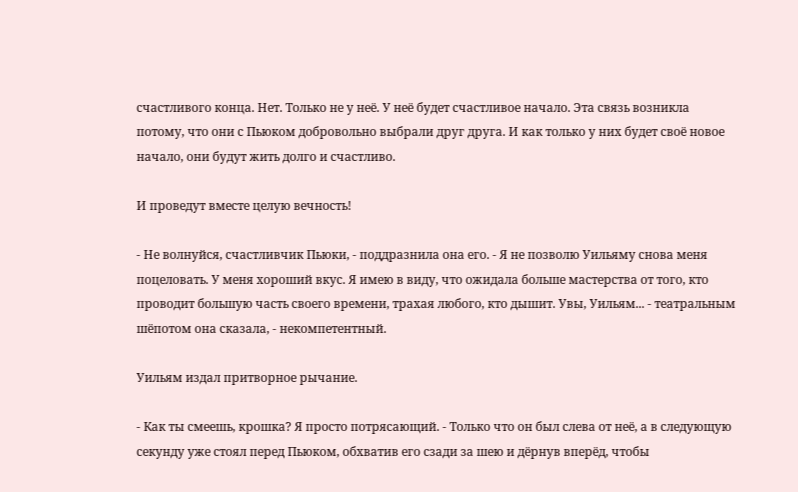счастливого конца. Нет. Только не у неё. У неё будет счастливое начало. Эта связь возникла потому, что они с Пьюком добровольно выбрали друг друга. И как только у них будет своё новое начало, они будут жить долго и счастливо.

И проведут вместе целую вечность!

- Не волнуйся, счастливчик Пьюки, - поддразнила она его. - Я не позволю Уильяму снова меня поцеловать. У меня хороший вкус. Я имею в виду, что ожидала больше мастерства от того, кто проводит большую часть своего времени, трахая любого, кто дышит. Увы, Уильям... - театральным шёпотом она сказала, - некомпетентный.

Уильям издал притворное рычание.

- Как ты смеешь, крошка? Я просто потрясающий. - Только что он был слева от неё, а в следующую секунду уже стоял перед Пьюком, обхватив его сзади за шею и дёрнув вперёд, чтобы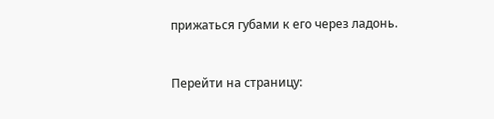прижаться губами к его через ладонь.


Перейти на страницу: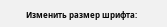Изменить размер шрифта: